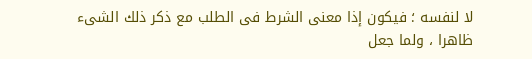لا لنفسه ؛ فيكون إذا معنى الشرط فى الطلب مع ذكر ذلك الشىء ظاهرا ، ولما جعل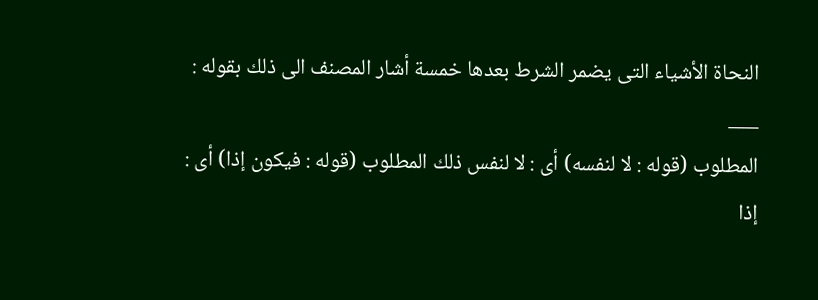النحاة الأشياء التى يضمر الشرط بعدها خمسة أشار المصنف الى ذلك بقوله :
___
المطلوب (قوله : لا لنفسه) أى : لا لنفس ذلك المطلوب (قوله : فيكون إذا) أى : إذا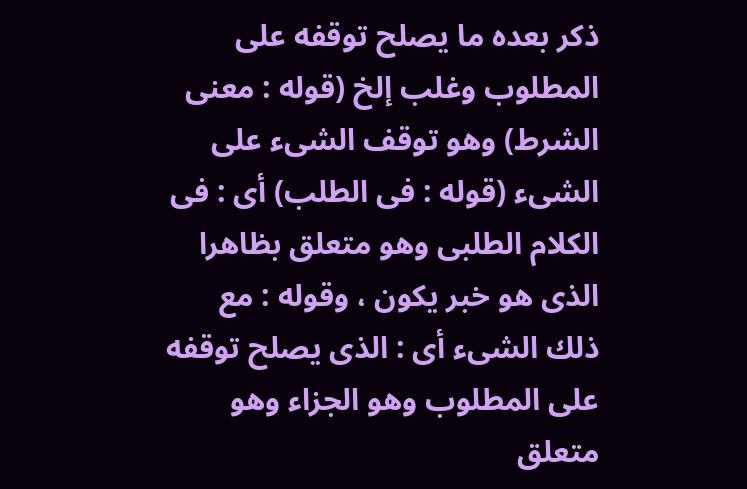ذكر بعده ما يصلح توقفه على المطلوب وغلب إلخ (قوله : معنى الشرط) وهو توقف الشىء على الشىء (قوله : فى الطلب) أى : فى الكلام الطلبى وهو متعلق بظاهرا الذى هو خبر يكون ، وقوله : مع ذلك الشىء أى : الذى يصلح توقفه على المطلوب وهو الجزاء وهو متعلق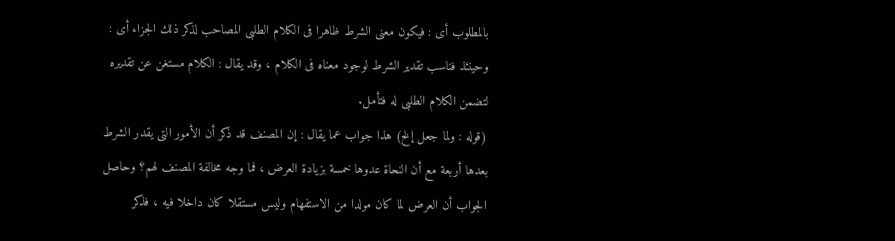بالمطلوب أى : فيكون معنى الشرط ظاهرا فى الكلام الطلبى المصاحب لذكر ذلك الجزاء أى : وحينئذ فناسب تقدير الشرط لوجود معناه فى الكلام ، وقد يقال : الكلام مستغن عن تقديره لتضمن الكلام الطلبى له فتأمل.
(قوله : ولما جعل إلخ) هذا جواب عما يقال : إن المصنف قد ذكر أن الأمور التى يقدر الشرط بعدها أربعة مع أن النحاة عدوها خمسة بزيادة العرض ، فما وجه مخالفة المصنف لهم؟ وحاصل الجواب أن العرض لما كان مولدا من الاستفهام وليس مستقلا كان داخلا فيه ، فذكر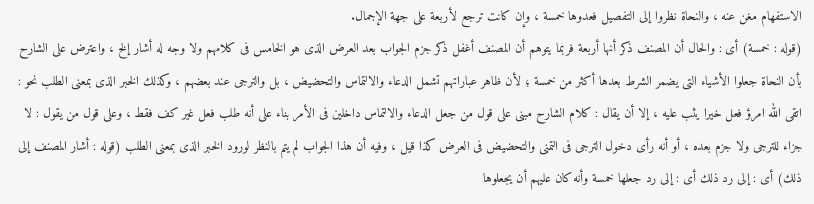الاستفهام مغن عنه ، والنحاة نظروا إلى التفصيل فعدوها خمسة ، وإن كانت ترجع لأربعة على جهة الإجمال.
(قوله : خمسة) أى : والحال أن المصنف ذكر أنها أربعة فربما يتوهم أن المصنف أغفل ذكر جزم الجواب بعد العرض الذى هو الخامس فى كلامهم ولا وجه له أشار إلخ ، واعترض على الشارح بأن النحاة جعلوا الأشياء التى يضمر الشرط بعدها أكثر من خمسة ؛ لأن ظاهر عباراتهم تشمل الدعاء والالتماس والتحضيض ، بل والترجى عند بعضهم ، وكذلك الخبر الذى بمعنى الطلب نحو : اتقى الله امرؤ فعل خيرا يثب عليه ، إلا أن يقال : كلام الشارح مبنى على قول من جعل الدعاء والالتماس داخلين فى الأمر بناء على أنه طلب فعل غير كف فقط ، وعلى قول من يقول : لا جزاء للترجى ولا جزم بعده ، أو أنه رأى دخول الترجى فى التمنى والتحضيض فى العرض كذا قيل ، وفيه أن هذا الجواب لم يتم بالنظر لورود الخبر الذى بمعنى الطلب (قوله : أشار المصنف إلى ذلك) أى : إلى رد ذلك أى : إلى رد جعلها خمسة وأنه كان عليهم أن يجعلوها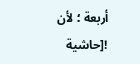أربعة ؛ لأن
![حاشية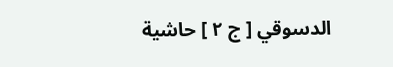الدسوقي [ ج ٢ ] حاشية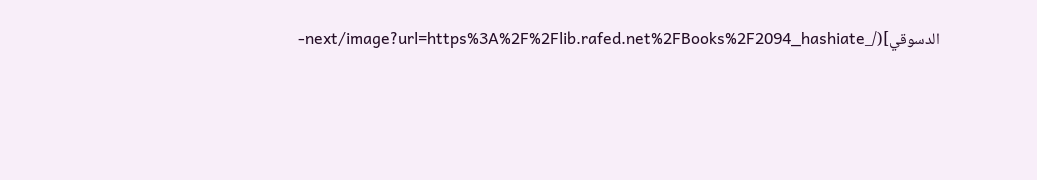الدسوقي](/_next/image?url=https%3A%2F%2Flib.rafed.net%2FBooks%2F2094_hashiate-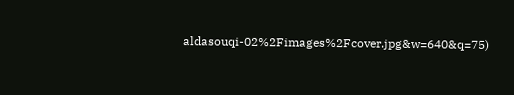aldasouqi-02%2Fimages%2Fcover.jpg&w=640&q=75)